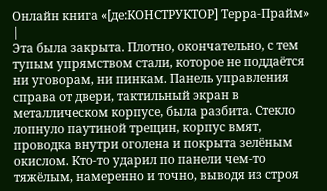Онлайн книга «[де:КОНСТРУКТОР] Терра-Прайм»
|
Эта была закрыта. Плотно, окончательно, с тем тупым упрямством стали, которое не поддаётся ни уговорам, ни пинкам. Панель управления справа от двери, тактильный экран в металлическом корпусе, была разбита. Стекло лопнуло паутиной трещин, корпус вмят, проводка внутри оголена и покрыта зелёным окислом. Кто-то ударил по панели чем-то тяжёлым, намеренно и точно, выводя из строя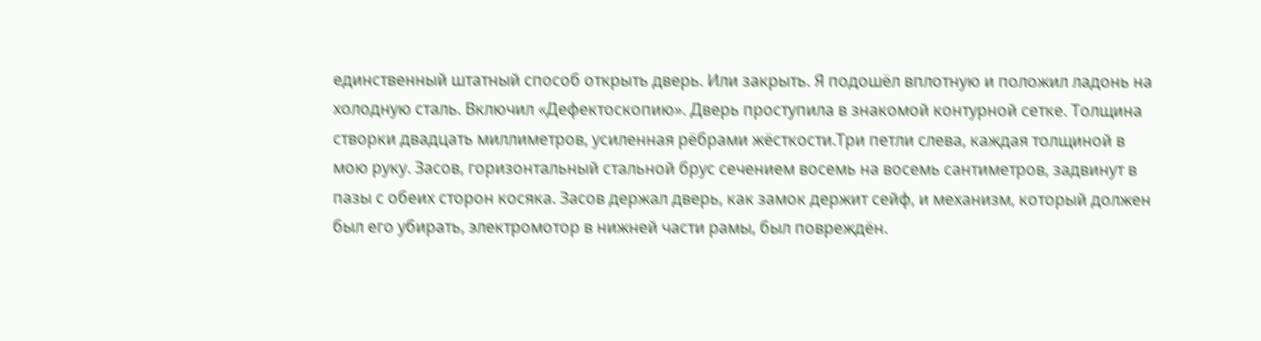единственный штатный способ открыть дверь. Или закрыть. Я подошёл вплотную и положил ладонь на холодную сталь. Включил «Дефектоскопию». Дверь проступила в знакомой контурной сетке. Толщина створки двадцать миллиметров, усиленная рёбрами жёсткости.Три петли слева, каждая толщиной в мою руку. Засов, горизонтальный стальной брус сечением восемь на восемь сантиметров, задвинут в пазы с обеих сторон косяка. Засов держал дверь, как замок держит сейф, и механизм, который должен был его убирать, электромотор в нижней части рамы, был повреждён.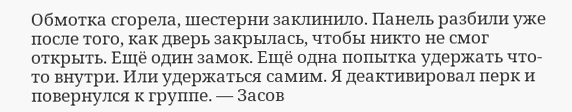Обмотка сгорела, шестерни заклинило. Панель разбили уже после того, как дверь закрылась, чтобы никто не смог открыть. Ещё один замок. Ещё одна попытка удержать что-то внутри. Или удержаться самим. Я деактивировал перк и повернулся к группе. — Засов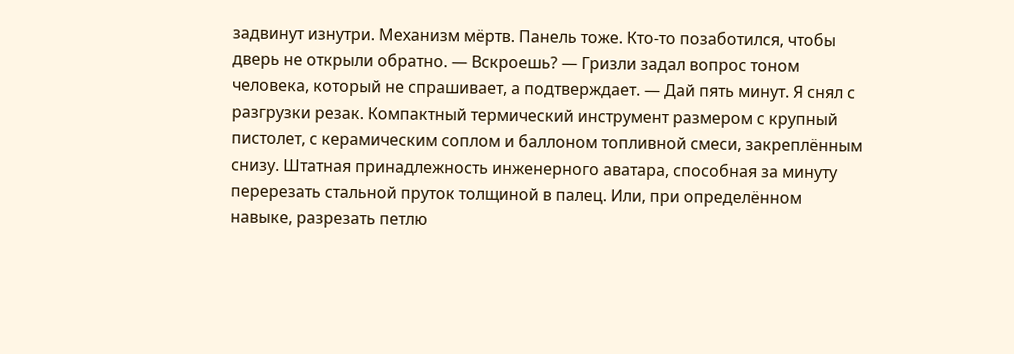задвинут изнутри. Механизм мёртв. Панель тоже. Кто-то позаботился, чтобы дверь не открыли обратно. — Вскроешь? — Гризли задал вопрос тоном человека, который не спрашивает, а подтверждает. — Дай пять минут. Я снял с разгрузки резак. Компактный термический инструмент размером с крупный пистолет, с керамическим соплом и баллоном топливной смеси, закреплённым снизу. Штатная принадлежность инженерного аватара, способная за минуту перерезать стальной пруток толщиной в палец. Или, при определённом навыке, разрезать петлю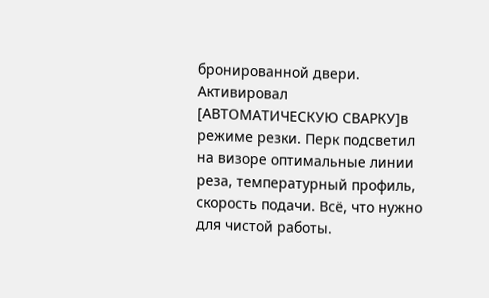бронированной двери. Активировал [АВТОМАТИЧЕСКУЮ СВАРКУ]в режиме резки. Перк подсветил на визоре оптимальные линии реза, температурный профиль, скорость подачи. Всё, что нужно для чистой работы.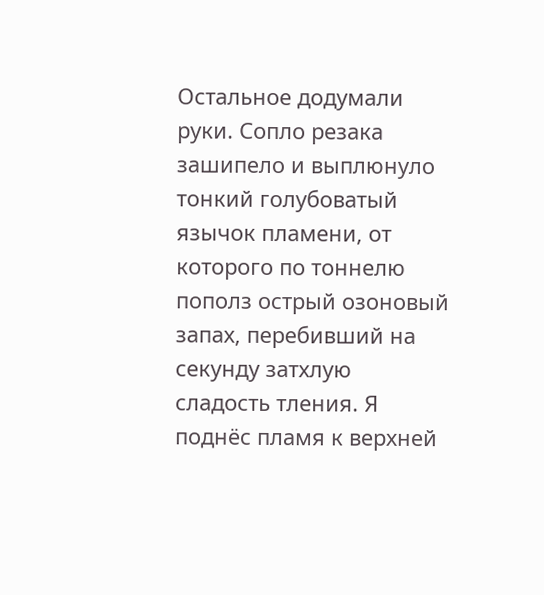Остальное додумали руки. Сопло резака зашипело и выплюнуло тонкий голубоватый язычок пламени, от которого по тоннелю пополз острый озоновый запах, перебивший на секунду затхлую сладость тления. Я поднёс пламя к верхней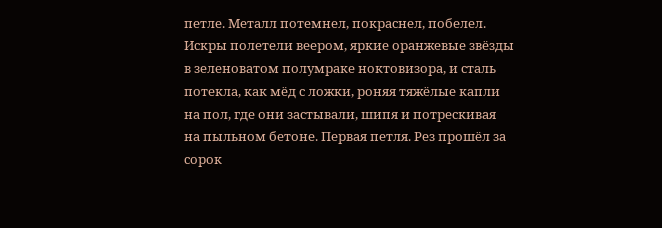петле. Металл потемнел, покраснел, побелел. Искры полетели веером, яркие оранжевые звёзды в зеленоватом полумраке ноктовизора, и сталь потекла, как мёд с ложки, роняя тяжёлые капли на пол, где они застывали, шипя и потрескивая на пыльном бетоне. Первая петля. Рез прошёл за сорок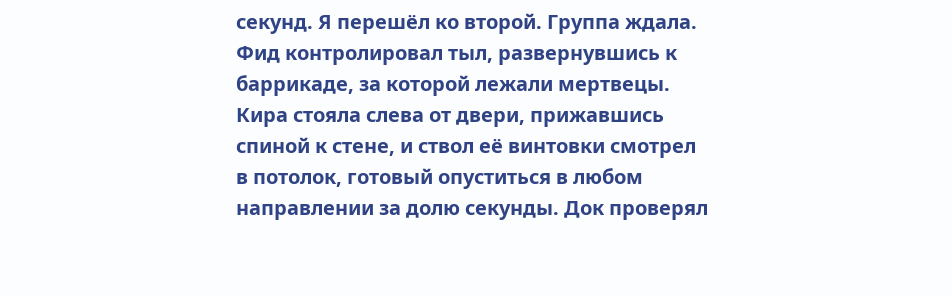секунд. Я перешёл ко второй. Группа ждала. Фид контролировал тыл, развернувшись к баррикаде, за которой лежали мертвецы. Кира стояла слева от двери, прижавшись спиной к стене, и ствол её винтовки смотрел в потолок, готовый опуститься в любом направлении за долю секунды. Док проверял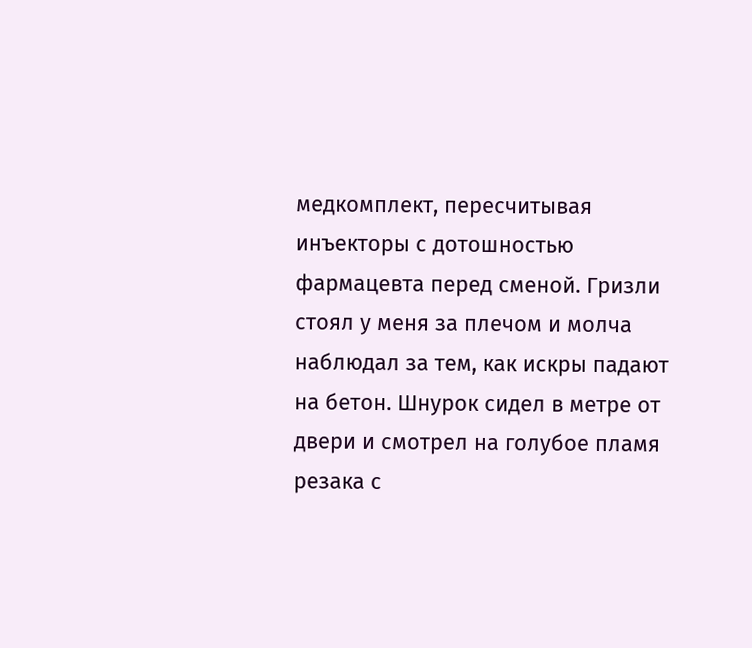медкомплект, пересчитывая инъекторы с дотошностью фармацевта перед сменой. Гризли стоял у меня за плечом и молча наблюдал за тем, как искры падают на бетон. Шнурок сидел в метре от двери и смотрел на голубое пламя резака с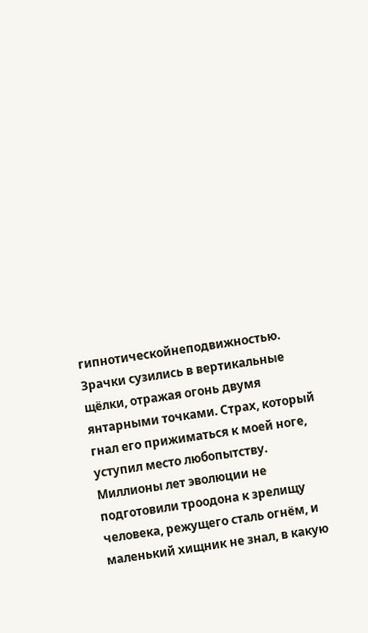гипнотическойнеподвижностью. Зрачки сузились в вертикальные щёлки, отражая огонь двумя янтарными точками. Страх, который гнал его прижиматься к моей ноге, уступил место любопытству. Миллионы лет эволюции не подготовили троодона к зрелищу человека, режущего сталь огнём, и маленький хищник не знал, в какую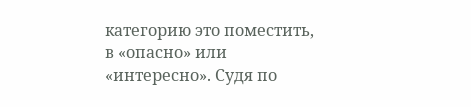категорию это поместить, в «опасно» или «интересно». Судя по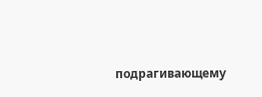подрагивающему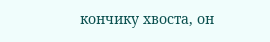кончику хвоста, он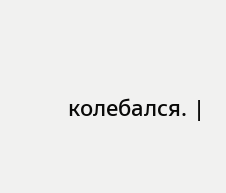колебался. |